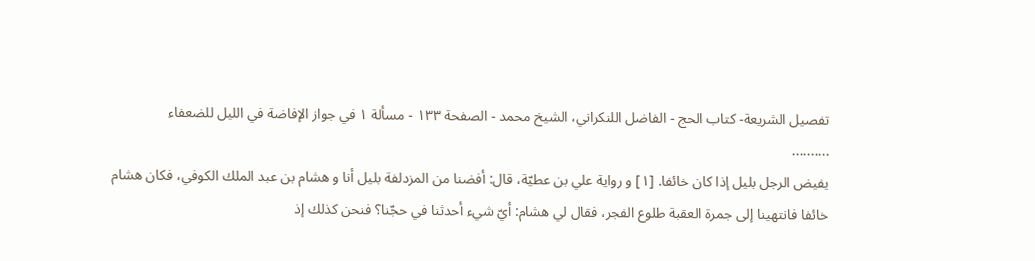تفصيل الشريعة- كتاب الحج - الفاضل اللنكراني، الشيخ محمد - الصفحة ١٣٣ - مسألة ١ في جواز الإفاضة في الليل للضعفاء
..........
يفيض الرجل بليل إذا كان خائفا. [١] و رواية علي بن عطيّة، قال: أفضنا من المزدلفة بليل أنا و هشام بن عبد الملك الكوفي، فكان هشام خائفا فانتهينا إلى جمرة العقبة طلوع الفجر، فقال لي هشام: أيّ شيء أحدثنا في حجّنا؟ فنحن كذلك إذ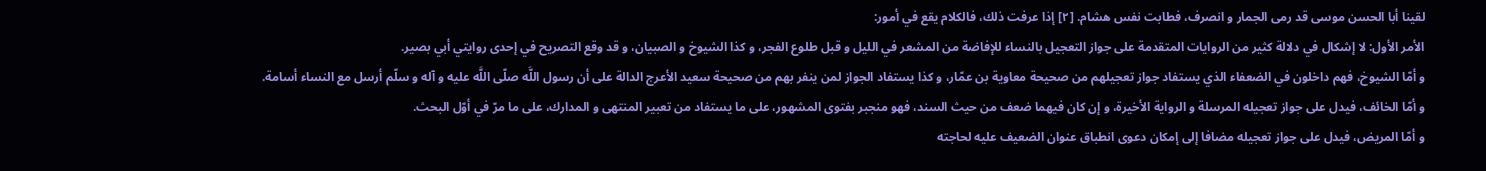لقينا أبا الحسن موسى قد رمى الجمار و انصرف، فطابت نفس هشام. [٢] إذا عرفت ذلك، فالكلام يقع في أمور:
الأمر الأول: لا إشكال في دلالة كثير من الروايات المتقدمة على جواز التعجيل بالنساء للإفاضة من المشعر في الليل و قبل طلوع الفجر، و كذا الشيوخ و الصبيان، و قد وقع التصريح في إحدى روايتي أبي بصير.
و أمّا الشيوخ، فهم داخلون في الضعفاء الذي يستفاد جواز تعجيلهم من صحيحة معاوية بن عمّار، و كذا يستفاد الجواز لمن ينفر بهم من صحيحة سعيد الأعرج الدالة على أن رسول اللَّه صلّى اللَّه عليه و آله و سلّم أرسل مع النساء أسامة.
و أمّا الخائف، فيدل على جواز تعجيله المرسلة و الرواية الأخيرة، و إن كان فيهما ضعف من حيث السند، فهو منجبر بفتوى المشهور، على ما يستفاد من تعبير المنتهى و المدارك، على ما مرّ في أوّل البحث.
و أمّا المريض، فيدل على جواز تعجيله مضافا إلى إمكان دعوى انطباق عنوان الضعيف عليه لحاجته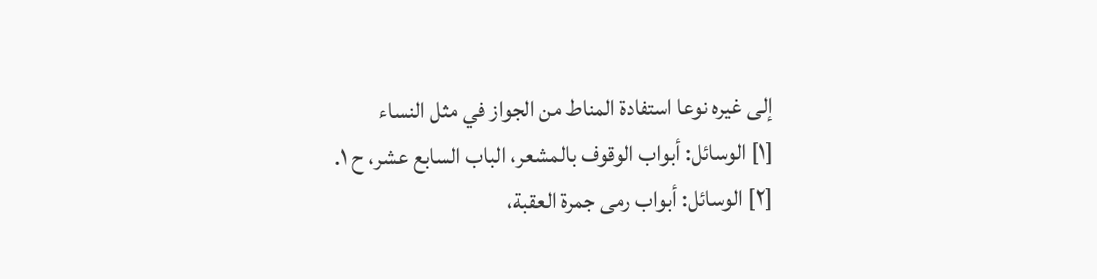إلى غيره نوعا استفادة المناط من الجواز في مثل النساء
[١] الوسائل: أبواب الوقوف بالمشعر، الباب السابع عشر، ح ١.
[٢] الوسائل: أبواب رمى جمرة العقبة،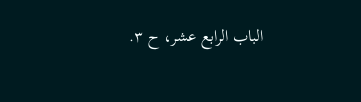الباب الرابع عشر، ح ٣.